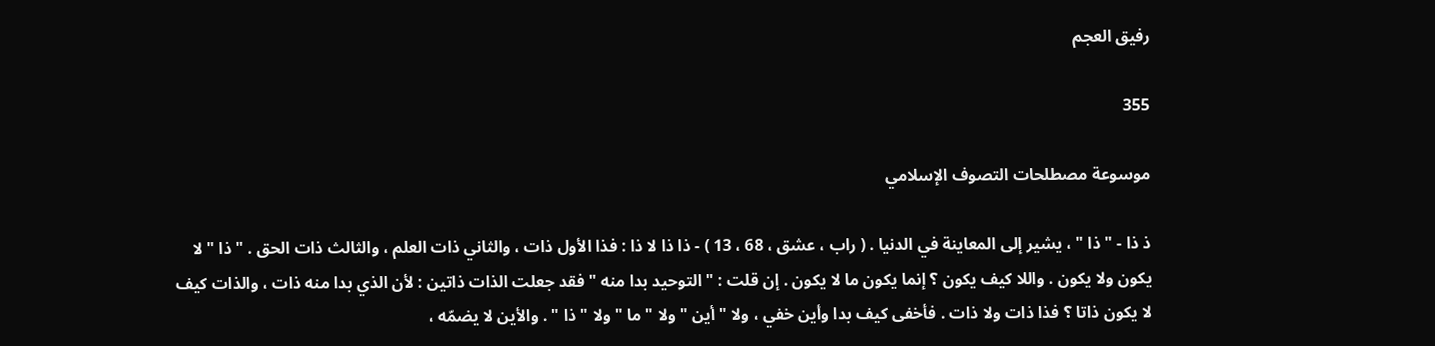رفيق العجم

355

موسوعة مصطلحات التصوف الإسلامي

ذ ذا - " ذا " ، يشير إلى المعاينة في الدنيا . ( راب ، عشق ، 68 ، 13 ) - ذا ذا لا ذا : فذا الأول ذات ، والثاني ذات العلم ، والثالث ذات الحق . " ذا " لا يكون ولا يكون . واللا كيف يكون ؟ إنما يكون ما لا يكون . إن قلت : " التوحيد بدا منه " فقد جعلت الذات ذاتين : لأن الذي بدا منه ذات ، والذات كيف لا يكون ذاتا ؟ فذا ذات ولا ذات . فأخفى كيف بدا وأين خفي ، ولا " أين " ولا " ما " ولا " ذا " . والأين لا يضمّه ،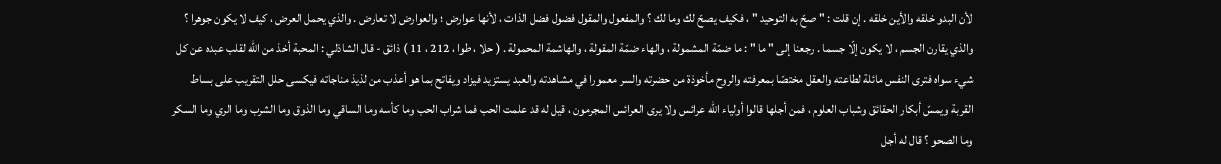لأن البدو خلقه والأين خلقه . إن قلت : " صحّ به التوحيد " ، فكيف يصحّ لك وما لك ؟ والمفعول والمقول فضول فضل الذات ، لأنها عوارض ؛ والعوارض لا تعارض . والذي يحمل العرض ، كيف لا يكون جوهرا ؟ والذي يقارن الجسم ، لا يكون إلّا جسما . رجعنا إلى " ما " : ما ضمّة المشمولة ، والهاء ضمّة المقولة ، والهاشمة المحمولة . ( حلا ، طوا ، 212 ، 11 ) ذائق - قال الشاذلي : المحبة أخذ من اللّه لقلب عبده عن كل شيء سواه فترى النفس مائلة لطاعته والعقل مختصّا بمعرفته والروح مأخوذة من حضرته والسر معمورا في مشاهدته والعبد يستزيد فيزاد ويفاتح بما هو أعذب من لذيذ مناجاته فيكسى حلل التقريب على بساط القربة ويمسّ أبكار الحقائق وشباب العلوم ، فمن أجلها قالوا أولياء اللّه عرائس ولا يرى العرائس المجرمون ، قيل له قد علمت الحب فما شراب الحب وما كأسه وما الساقي وما الذوق وما الشرب وما الري وما السكر وما الصحو ؟ قال له أجل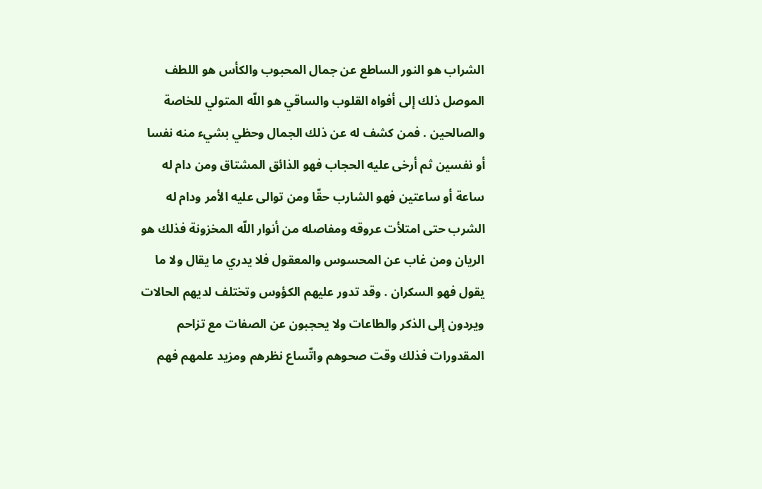الشراب هو النور الساطع عن جمال المحبوب والكأس هو اللطف الموصل ذلك إلى أفواه القلوب والساقي هو اللّه المتولي للخاصة والصالحين . فمن كشف له عن ذلك الجمال وحظي بشيء منه نفسا أو نفسين ثم أرخى عليه الحجاب فهو الذائق المشتاق ومن دام له ساعة أو ساعتين فهو الشارب حقّا ومن توالى عليه الأمر ودام له الشرب حتى امتلأت عروقه ومفاصله من أنوار اللّه المخزونة فذلك هو الريان ومن غاب عن المحسوس والمعقول فلا يدري ما يقال ولا ما يقول فهو السكران . وقد تدور عليهم الكؤوس وتختلف لديهم الحالات ويردون إلى الذكر والطاعات ولا يحجبون عن الصفات مع تزاحم المقدورات فذلك وقت صحوهم واتّساع نظرهم ومزيد علمهم فهم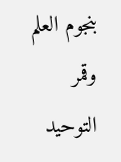بنجوم العلم وقمر التوحيد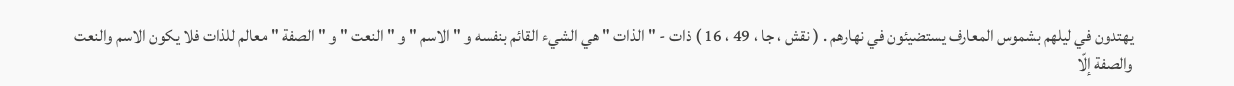يهتدون في ليلهم بشموس المعارف يستضيئون في نهارهم . ( نقش ، جا ، 49 ، 16 ) ذات - " الذات " هي الشيء القائم بنفسه و " الاسم " و " النعت " و " الصفة " معالم للذات فلا يكون الاسم والنعت والصفة إلّا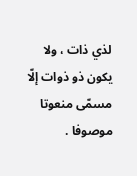لذي ذات ، ولا يكون ذو ذوات إلّا مسمّى منعوتا موصوفا .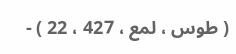( طوس ، لمع ، 427 ، 22 ) -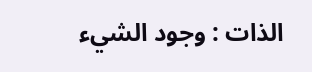الذات : وجود الشيء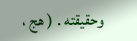وحقيقته . ( هج ،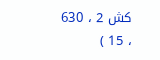كش 2 ، 630 ، 15 )